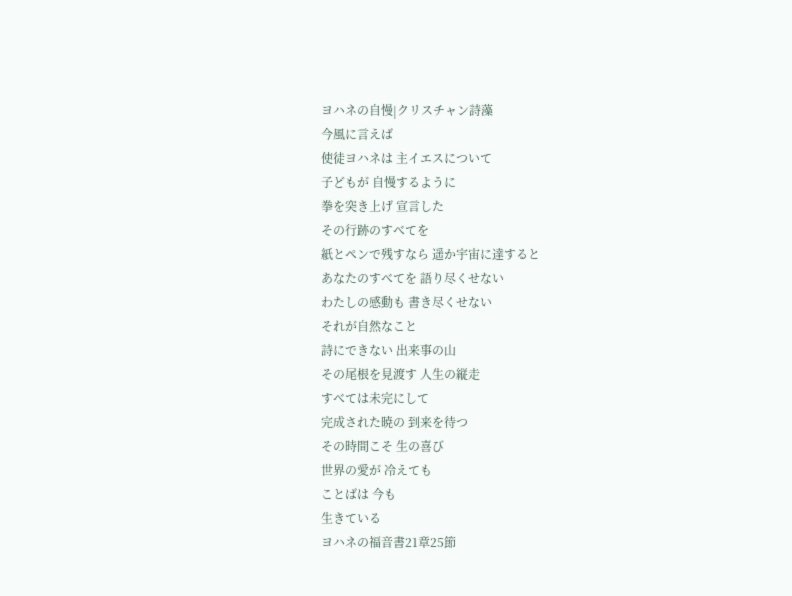ヨハネの自慢|クリスチャン詩藻
今風に言えば
使徒ヨハネは 主イエスについて
子どもが 自慢するように
拳を突き上げ 宣言した
その行跡のすべてを
紙とペンで残すなら 遥か宇宙に達すると
あなたのすべてを 語り尽くせない
わたしの感動も 書き尽くせない
それが自然なこと
詩にできない 出来事の山
その尾根を見渡す 人生の縦走
すべては未完にして
完成された暁の 到来を待つ
その時間こそ 生の喜び
世界の愛が 冷えても
ことばは 今も
生きている
ヨハネの福音書21章25節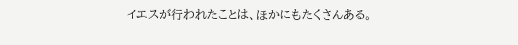イエスが行われたことは、ほかにもたくさんある。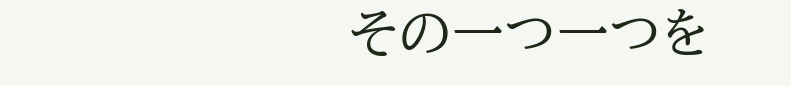その一つ一つを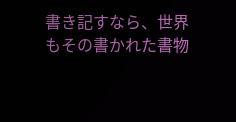書き記すなら、世界もその書かれた書物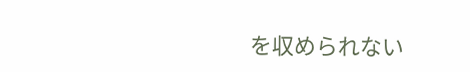を収められない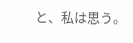と、私は思う。